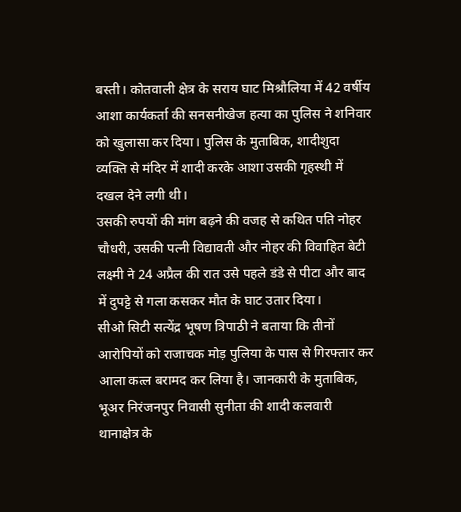बस्ती। कोतवाली क्षेत्र के सराय घाट मिश्रौलिया में 42 वर्षीय आशा कार्यकर्ता की सनसनीखेज हत्या का पुलिस ने शनिवार को खुलासा कर दिया। पुलिस के मुताबिक, शादीशुदा व्यक्ति से मंदिर में शादी करके आशा उसकी गृहस्थी में दखल देने लगी थी।
उसकी रुपयों की मांग बढ़ने की वजह से कथित पति नोहर चौधरी, उसकी पत्नी विद्यावती और नोहर की विवाहित बेटी लक्ष्मी ने 24 अप्रैल की रात उसे पहले डंडे से पीटा और बाद में दुपट्टे से गला कसकर मौत के घाट उतार दिया।
सीओ सिटी सत्येंद्र भूषण त्रिपाठी ने बताया कि तीनों आरोपियों को राजाचक मोड़ पुलिया के पास से गिरफ्तार कर आला कत्ल बरामद कर लिया है। जानकारी के मुताबिक, भूअर निरंजनपुर निवासी सुनीता की शादी कलवारी थानाक्षेत्र के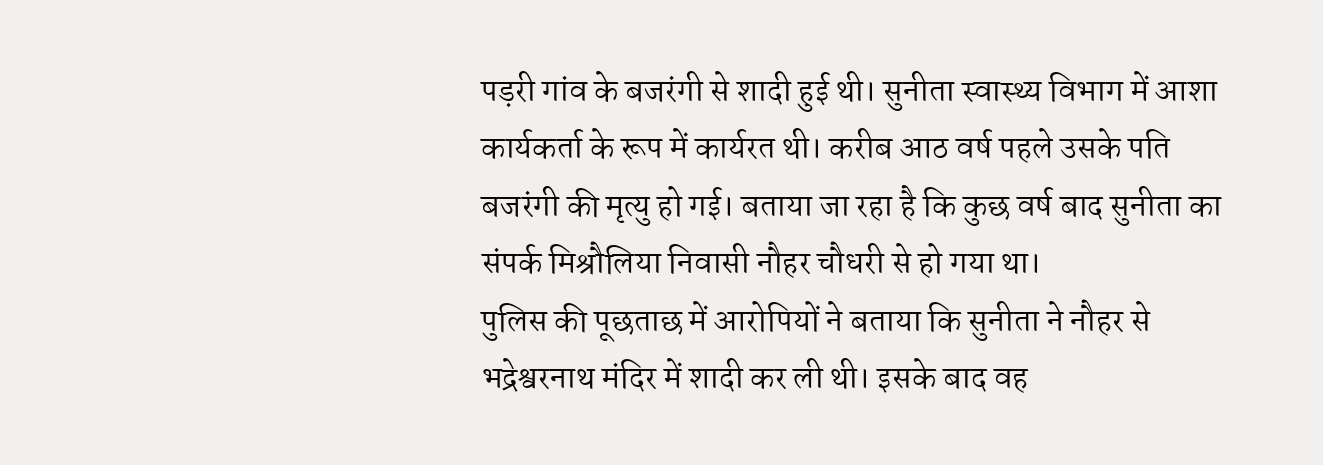पड़री गांव के बजरंगी से शादी हुई थी। सुनीता स्वास्थ्य विभाग में आशा कार्यकर्ता के रूप में कार्यरत थी। करीब आठ वर्ष पहले उसके पति बजरंगी की मृत्यु हो गई। बताया जा रहा है कि कुछ वर्ष बाद सुनीता का संपर्क मिश्रौलिया निवासी नौहर चौधरी से हो गया था।
पुलिस की पूछताछ में आरोपियों ने बताया कि सुनीता ने नौहर से भद्रेश्वरनाथ मंदिर में शादी कर ली थी। इसके बाद वह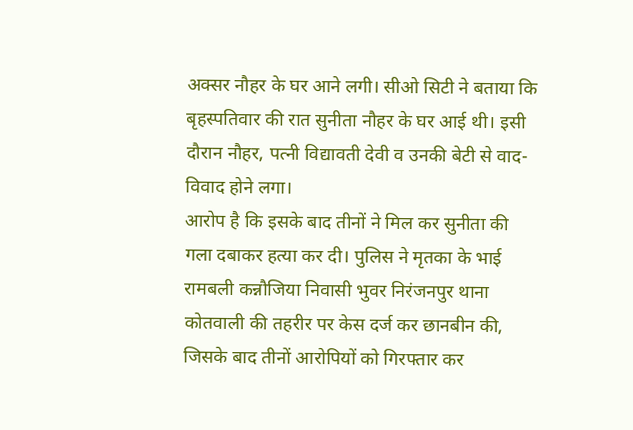अक्सर नौहर के घर आने लगी। सीओ सिटी ने बताया कि बृहस्पतिवार की रात सुनीता नौहर के घर आई थी। इसी दौरान नौहर, पत्नी विद्यावती देवी व उनकी बेटी से वाद-विवाद होने लगा।
आरोप है कि इसके बाद तीनों ने मिल कर सुनीता की गला दबाकर हत्या कर दी। पुलिस ने मृतका के भाई रामबली कन्नौजिया निवासी भुवर निरंजनपुर थाना कोतवाली की तहरीर पर केस दर्ज कर छानबीन की, जिसके बाद तीनों आरोपियों को गिरफ्तार कर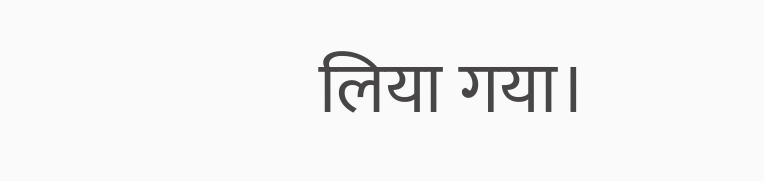लिया गया।